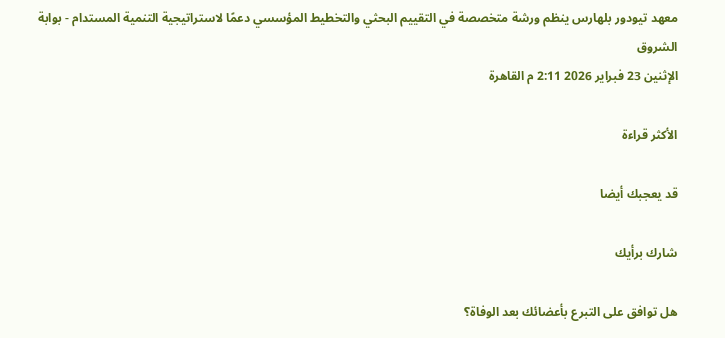معهد تيودور بلهارس ينظم ورشة متخصصة في التقييم البحثي والتخطيط المؤسسي دعمًا لاستراتيجية التنمية المستدام - بوابة الشروق
الإثنين 23 فبراير 2026 2:11 م القاهرة

الأكثر قراءة

قد يعجبك أيضا

شارك برأيك

هل توافق على التبرع بأعضائك بعد الوفاة؟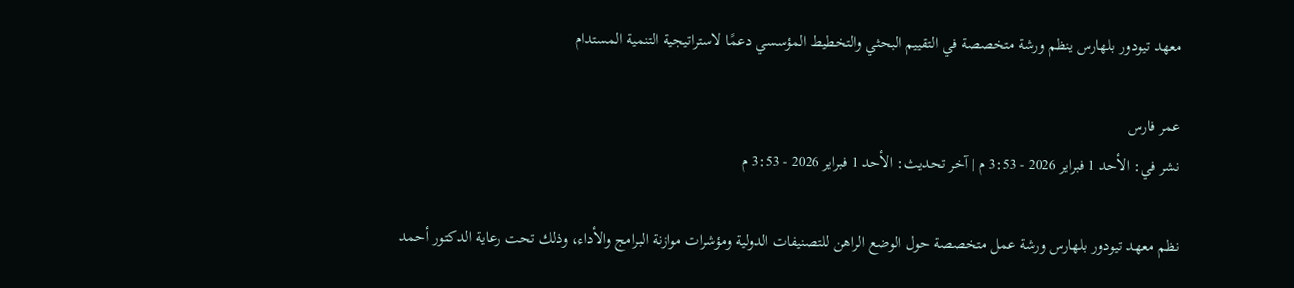معهد تيودور بلهارس ينظم ورشة متخصصة في التقييم البحثي والتخطيط المؤسسي دعمًا لاستراتيجية التنمية المستدام

عمر فارس
نشر في: الأحد 1 فبراير 2026 - 3:53 م | آخر تحديث: الأحد 1 فبراير 2026 - 3:53 م

نظم معهد تيودور بلهارس ورشة عمل متخصصة حول الوضع الراهن للتصنيفات الدولية ومؤشرات موازنة البرامج والأداء، وذلك تحت رعاية الدكتور أحمد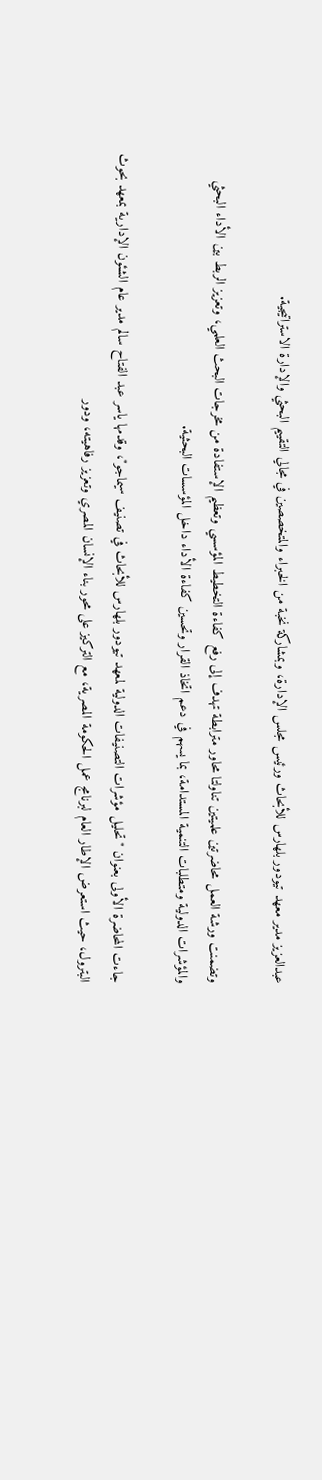عبدالعزيز مدير معهد تيودور بلهارس للأبحاث ورئيس مجلس الإدارة، وبمشاركة نخبة من الخبراء والمتخصصين في مجالي التقييم البحثي والإدارة الاستراتيجية.

وتضمنت ورشة العمل محاضرتين علميتين تناولتا محاور مترابطة تهدف إلى رفع كفاءة التخطيط المؤسسي وتعظيم الإستفادة من مخرجات البحث العلمي، وتعزيز الربط بين الأداء البحثي والمؤشرات الدولية ومتطلبات التنمية المستدامة، بما يسهم في دعم اتخاذ القرار وتحسين كفاءة الأداء داخل المؤسسات البحثية.

جاءت المحاضرة الأولى بعنوان "تحليل مؤشرات التصنيفات الدولية لمعهد تيودور بلهارس للأبحاث في تصنيف سيماجو"، وقدمها ياسر عبد الفتاح سالم مدير عام الشئون الإدارية بمعهد بحوث البترول، حيث استعرض الإطار العام لبرنامج عمل الحكومة المصرية، مع التركيز على محور بناء الإنسان المصري وتعزيز رفاهيته، ودور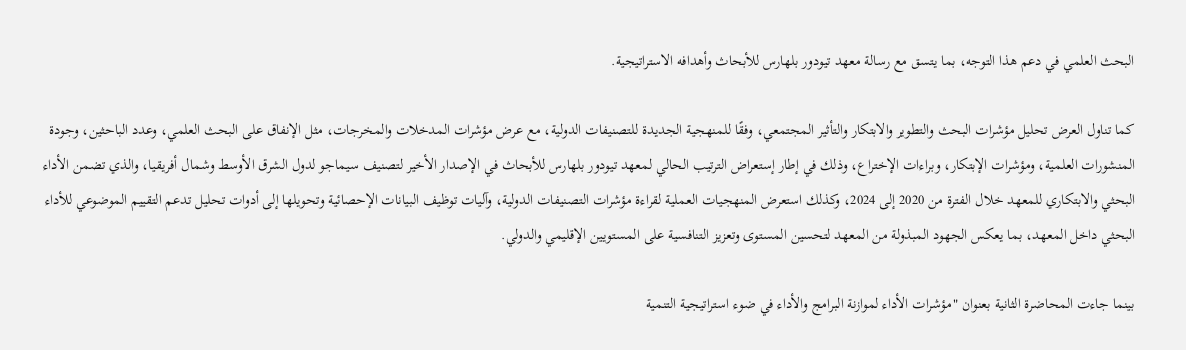البحث العلمي في دعم هذا التوجه، بما يتسق مع رسالة معهد تيودور بلهارس للأبحاث وأهدافه الاستراتيجية.

كما تناول العرض تحليل مؤشرات البحث والتطوير والابتكار والتأثير المجتمعي، وفقًا للمنهجية الجديدة للتصنيفات الدولية، مع عرض مؤشرات المدخلات والمخرجات، مثل الإنفاق على البحث العلمي، وعدد الباحثين، وجودة المنشورات العلمية، ومؤشرات الإبتكار، وبراءات الإختراع، وذلك في إطار إستعراض الترتيب الحالي لمعهد تيودور بلهارس للأبحاث في الإصدار الأخير لتصنيف سيماجو لدول الشرق الأوسط وشمال أفريقيا، والذي تضمن الأداء البحثي والابتكاري للمعهد خلال الفترة من 2020 إلى 2024، وكذلك استعرض المنهجيات العملية لقراءة مؤشرات التصنيفات الدولية، وآليات توظيف البيانات الإحصائية وتحويلها إلى أدوات تحليل تدعم التقييم الموضوعي للأداء البحثي داخل المعهد، بما يعكس الجهود المبذولة من المعهد لتحسين المستوى وتعزيز التنافسية على المستويين الإقليمي والدولي.

بينما جاءت المحاضرة الثانية بعنوان "مؤشرات الأداء لموازنة البرامج والأداء في ضوء استراتيجية التنمية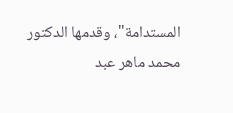المستدامة"، وقدمها الدكتور محمد ماهر عبد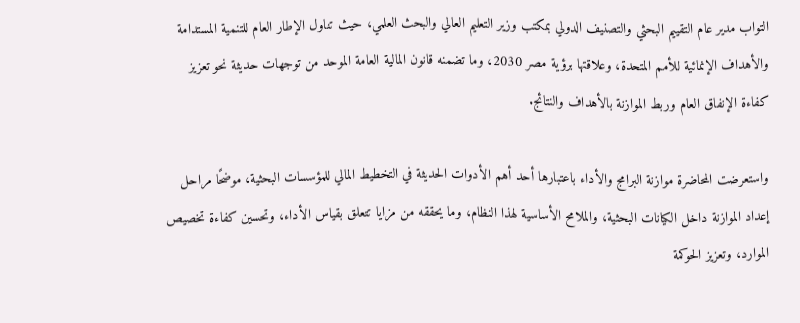التواب مدير عام التقييم البحثي والتصنيف الدولي بمكتب وزير التعليم العالي والبحث العلمي، حيث تناول الإطار العام للتنمية المستدامة والأهداف الإنمائية للأمم المتحدة، وعلاقتها برؤية مصر 2030، وما تضمنه قانون المالية العامة الموحد من توجهات حديثة نحو تعزيز كفاءة الإنفاق العام وربط الموازنة بالأهداف والنتائج.

واستعرضت المحاضرة موازنة البرامج والأداء باعتبارها أحد أهم الأدوات الحديثة في التخطيط المالي للمؤسسات البحثية، موضحًا مراحل إعداد الموازنة داخل الكيانات البحثية، والملامح الأساسية لهذا النظام، وما يحققه من مزايا تتعلق بقياس الأداء، وتحسين كفاءة تخصيص الموارد، وتعزيز الحوكمة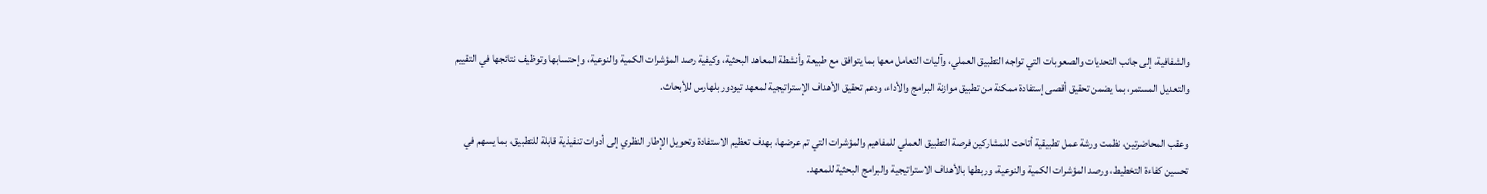والشفافية، إلى جانب التحديات والصعوبات التي تواجه التطبيق العملي، وآليات التعامل معها بما يتوافق مع طبيعة وأنشطة المعاهد البحثية، وكيفية رصد المؤشرات الكمية والنوعية، وإحتسابها وتوظيف نتائجها في التقييم والتعديل المستمر، بما يضمن تحقيق أقصى إستفادة ممكنة من تطبيق موازنة البرامج والأداء، ودعم تحقيق الأهداف الإستراتيجية لمعهد تيودور بلهارس للأبحاث.

وعقب المحاضرتين، نظمت ورشة عمل تطبيقية أتاحت للمشاركين فرصة التطبيق العملي للمفاهيم والمؤشرات التي تم عرضها، بهدف تعظيم الاستفادة وتحويل الإطار النظري إلى أدوات تنفيذية قابلة للتطبيق، بما يسهم في تحسين كفاءة التخطيط، ورصد المؤشرات الكمية والنوعية، وربطها بالأهداف الاستراتيجية والبرامج البحثية للمعهد.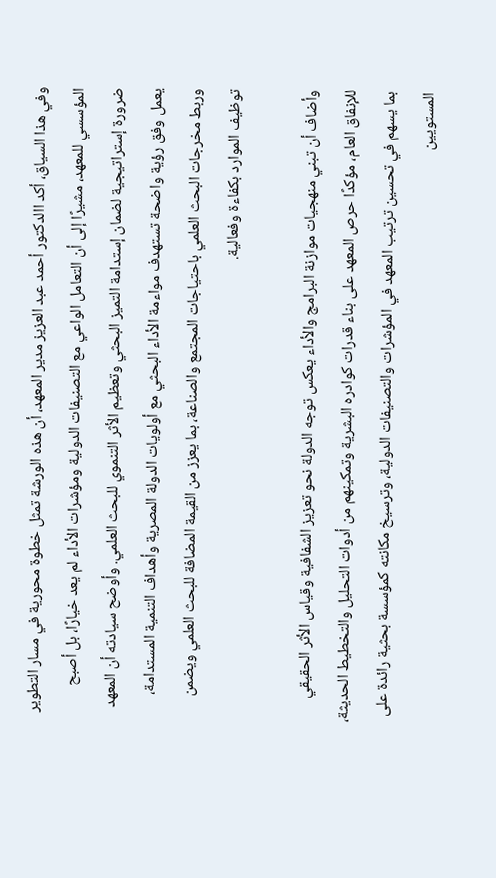وفي هذا السياق، أكد االدكتور أحمد عبد العزيز مدير المعهد، أن هذه الورشة تمثل خطوة محورية في مسار التطوير المؤسسي للمعهد، مشيرًا إلى أن التعامل الواعي مع التصنيفات الدولية ومؤشرات الأداء لم يعد خيارًا، بل أصبح ضرورة إستراتيجية لضمان إستدامة التميز البحثي وتعظيم الأثر التنموي للبحث العلمي. وأوضح سيادته أن المعهد يعمل وفق رؤية واضحة تستهدف مواءمة الأداء البحثي مع أولويات الدولة المصرية وأهداف التنمية المستدامة، وربط مخرجات البحث العلمي باحتياجات المجتمع والصناعة، بما يعزز من القيمة المضافة للبحث العلمي ويضمن توظيف الموارد بكفاءة وفعالية.

وأضاف أن تبني منهجيات موازنة البرامج والأداء يعكس توجه الدولة نحو تعزيز الشفافية وقياس الأثر الحقيقي للإنفاق العام، مؤكدًا حرص المعهد على بناء قدرات كوادره البشرية وتمكينهم من أدوات التحليل والتخطيط الحديثة، بما يسهم في تحسين ترتيب المعهد في المؤشرات والتصنيفات الدولية، وترسيخ مكانته كمؤسسة بحثية رائدة على المستويين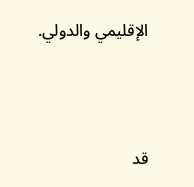الإقليمي والدولي.



قد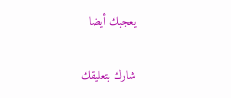يعجبك أيضا

شارك بتعليقك